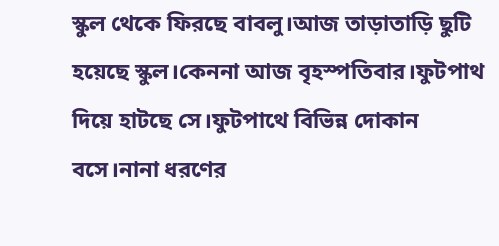স্কুল থেকে ফিরছে বাবলু।আজ তাড়াতাড়ি ছুটি হয়েছে স্কুল।কেননা আজ বৃহস্পতিবার।ফুটপাথ দিয়ে হাটছে সে।ফুটপাথে বিভিন্ন দোকান বসে।নানা ধরণের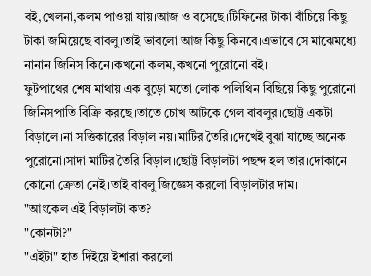বই,খেলনা,কলম পাওয়া যায়।আজ ও বসেছে।টিফিনের টাকা বাঁচিয়ে কিছু টাকা জমিয়েছে বাবলু।তাই ভাবলো আজ কিছু কিনবে।এভাবে সে মাঝেমধ্যে নানান জিনিস কিনে।কখনো কলম,কখনো পুরোনো বই।
ফুটপাথের শেষ মাথায় এক বুড়ো মতো লোক পলিথিন বিছিয়ে কিছু পুরোনো জিনিসপাতি বিক্রি করছে।তাতে চোখ আটকে গেল বাবলুর।ছোট্ট একটা বিড়ালে।না সত্তিকারের বিড়াল নয়।মাটির তৈরি।দেখেই বুঝা যাচ্ছে অনেক পুরোনো।সাদা মাটির তৈরি বিড়াল।ছোট্ট বিড়ালটা পছন্দ হল তার।দোকানে কোনো ক্রেতা নেই।তাই বাবলু জিজ্ঞেস করলো বিড়ালটার দাম।
"আংকেল এই বিড়ালটা কত?
"কোনটা?"
"এইটা" হাত দিইয়ে ইশারা করলো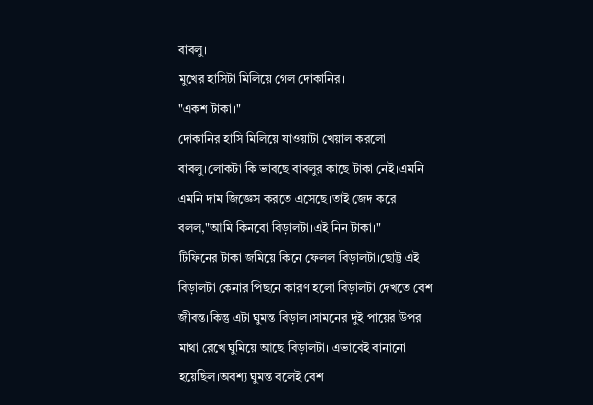বাবলু।
মুখের হাসিটা মিলিয়ে গেল দোকানির।
"একশ টাকা।"
দোকানির হাসি মিলিয়ে যাওয়াটা খেয়াল করলো বাবলু।লোকটা কি ভাবছে বাবলুর কাছে টাকা নেই।এমনি এমনি দাম জিজ্ঞেস করতে এসেছে।তাই জেদ করে বলল,"আমি কিনবো বিড়ালটা।এই নিন টাকা।"
টিফিনের টাকা জমিয়ে কিনে ফেলল বিড়ালটা।ছোট্ট এই বিড়ালটা কেনার পিছনে কারণ হলো বিড়ালটা দেখতে বেশ জীবন্ত।কিন্তু এটা ঘুমন্ত বিড়াল।সামনের দুই পায়ের উপর মাথা রেখে ঘুমিয়ে আছে বিড়ালটা। এভাবেই বানানো হয়েছিল।অবশ্য ঘুমন্ত বলেই বেশ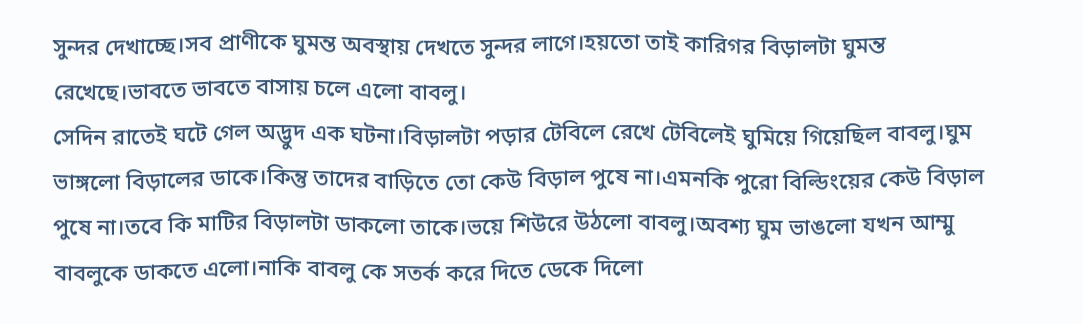সুন্দর দেখাচ্ছে।সব প্রাণীকে ঘুমন্ত অবস্থায় দেখতে সুন্দর লাগে।হয়তো তাই কারিগর বিড়ালটা ঘুমন্ত রেখেছে।ভাবতে ভাবতে বাসায় চলে এলো বাবলু।
সেদিন রাতেই ঘটে গেল অদ্ভুদ এক ঘটনা।বিড়ালটা পড়ার টেবিলে রেখে টেবিলেই ঘুমিয়ে গিয়েছিল বাবলু।ঘুম ভাঙ্গলো বিড়ালের ডাকে।কিন্তু তাদের বাড়িতে তো কেউ বিড়াল পুষে না।এমনকি পুরো বিল্ডিংয়ের কেউ বিড়াল পুষে না।তবে কি মাটির বিড়ালটা ডাকলো তাকে।ভয়ে শিউরে উঠলো বাবলু।অবশ্য ঘুম ভাঙলো যখন আম্মু বাবলুকে ডাকতে এলো।নাকি বাবলু কে সতর্ক করে দিতে ডেকে দিলো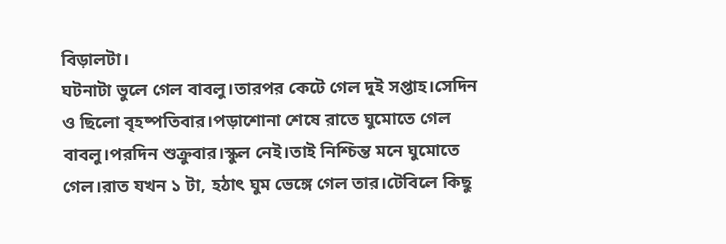বিড়ালটা।
ঘটনাটা ভুলে গেল বাবলু।তারপর কেটে গেল দুই সপ্তাহ।সেদিন ও ছিলো বৃহষ্পতিবার।পড়াশোনা শেষে রাতে ঘুমোতে গেল বাবলু।পরদিন শুক্রুবার।স্কুল নেই।তাই নিশ্চিন্ত মনে ঘুমোতে গেল।রাত যখন ১ টা, হঠাৎ ঘুম ভেঙ্গে গেল তার।টেবিলে কিছু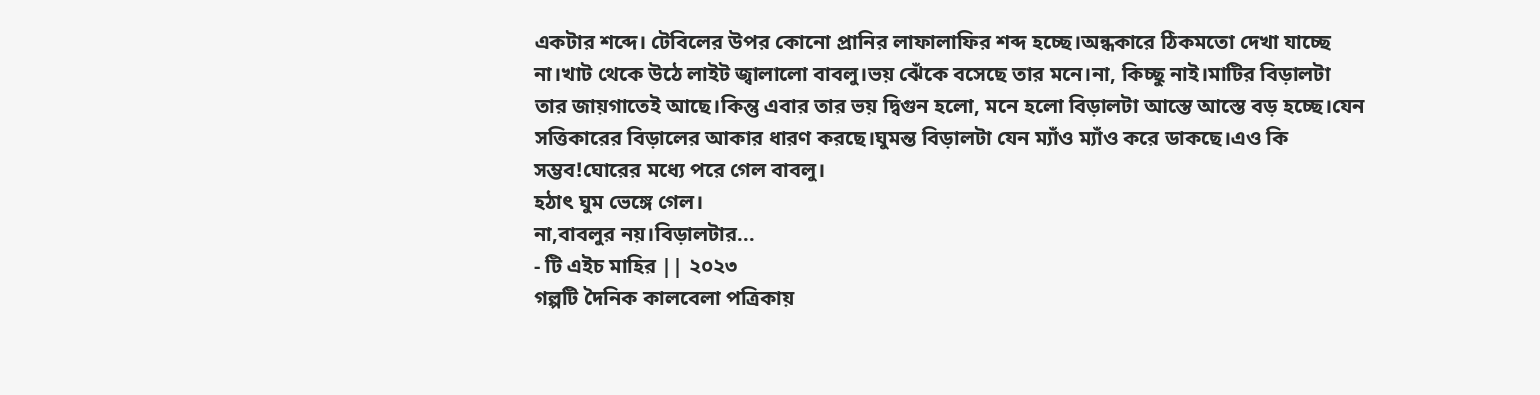একটার শব্দে। টেবিলের উপর কোনো প্রানির লাফালাফির শব্দ হচ্ছে।অন্ধকারে ঠিকমতো দেখা যাচ্ছে না।খাট থেকে উঠে লাইট জ্বালালো বাবলু।ভয় ঝেঁকে বসেছে তার মনে।না, কিচ্ছু নাই।মাটির বিড়ালটা তার জায়গাতেই আছে।কিন্তু এবার তার ভয় দ্বিগুন হলো, মনে হলো বিড়ালটা আস্তে আস্তে বড় হচ্ছে।যেন সত্তিকারের বিড়ালের আকার ধারণ করছে।ঘুমন্ত বিড়ালটা যেন ম্যাঁও ম্যাঁও করে ডাকছে।এও কি সম্ভব!ঘোরের মধ্যে পরে গেল বাবলু।
হঠাৎ ঘুম ভেঙ্গে গেল।
না,বাবলুর নয়।বিড়ালটার...
- টি এইচ মাহির || ২০২৩
গল্পটি দৈনিক কালবেলা পত্রিকায়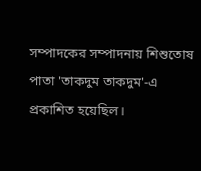সম্পাদকের সম্পাদনায় শিশুতোষ পাতা 'তাকদুম তাকদুম'-এ প্রকাশিত হয়েছিল।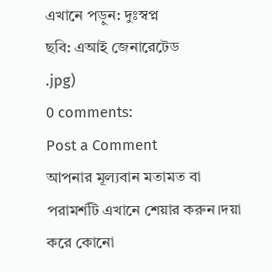এখানে পড়ুন: দুঃস্বপ্ন
ছবি: এআই জেনারেটেড
.jpg)
0 comments:
Post a Comment
আপনার মূল্যবান মতামত বা পরামর্শটি এখানে শেয়ার করুন।দয়া করে কোনো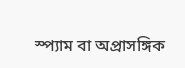স্প্যাম বা অপ্রাসঙ্গিক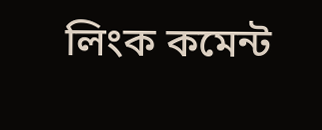লিংক কমেন্ট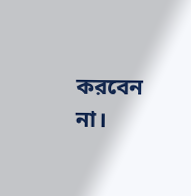করবেন না।